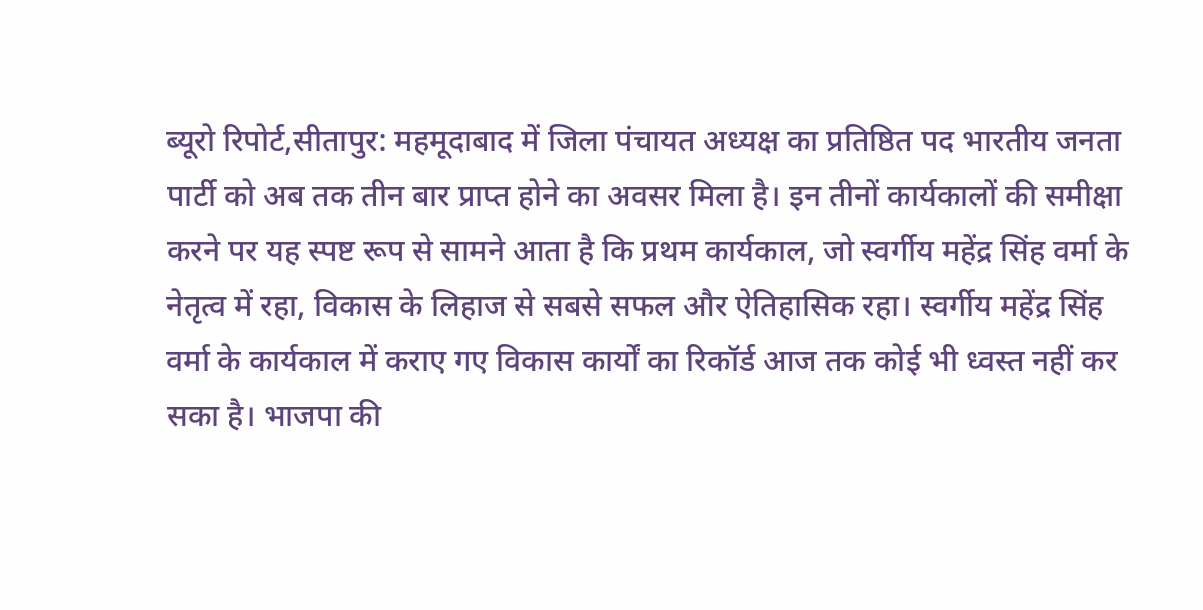ब्यूरो रिपोर्ट,सीतापुर: महमूदाबाद में जिला पंचायत अध्यक्ष का प्रतिष्ठित पद भारतीय जनता पार्टी को अब तक तीन बार प्राप्त होने का अवसर मिला है। इन तीनों कार्यकालों की समीक्षा करने पर यह स्पष्ट रूप से सामने आता है कि प्रथम कार्यकाल, जो स्वर्गीय महेंद्र सिंह वर्मा के नेतृत्व में रहा, विकास के लिहाज से सबसे सफल और ऐतिहासिक रहा। स्वर्गीय महेंद्र सिंह वर्मा के कार्यकाल में कराए गए विकास कार्यों का रिकॉर्ड आज तक कोई भी ध्वस्त नहीं कर सका है। भाजपा की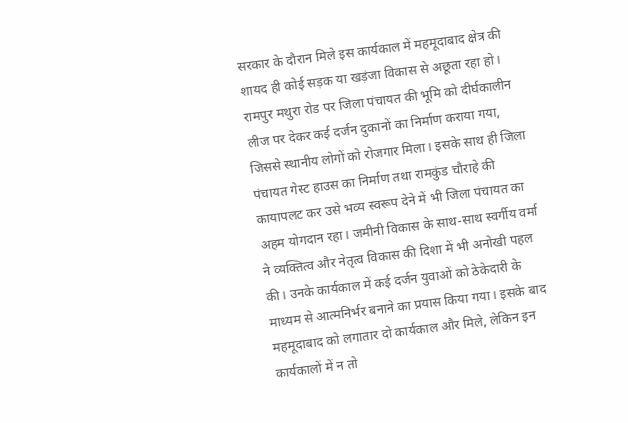सरकार के दौरान मिले इस कार्यकाल में महमूदाबाद क्षेत्र की शायद ही कोई सड़क या खड़ंजा विकास से अछूता रहा हो। रामपुर मथुरा रोड पर जिला पंचायत की भूमि को दीर्घकालीन लीज पर देकर कई दर्जन दुकानों का निर्माण कराया गया, जिससे स्थानीय लोगों को रोजगार मिला। इसके साथ ही जिला पंचायत गेस्ट हाउस का निर्माण तथा रामकुंड चौराहे की कायापलट कर उसे भव्य स्वरूप देने में भी जिला पंचायत का अहम योगदान रहा। जमीनी विकास के साथ-साथ स्वर्गीय वर्मा ने व्यक्तित्व और नेतृत्व विकास की दिशा में भी अनोखी पहल की। उनके कार्यकाल में कई दर्जन युवाओं को ठेकेदारी के माध्यम से आत्मनिर्भर बनाने का प्रयास किया गया। इसके बाद महमूदाबाद को लगातार दो कार्यकाल और मिले, लेकिन इन कार्यकालों में न तो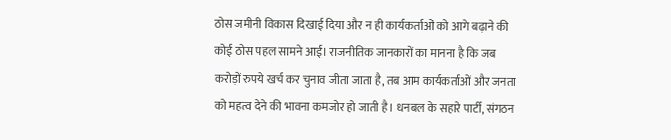ठोस जमीनी विकास दिखाई दिया और न ही कार्यकर्ताओं को आगे बढ़ाने की कोई ठोस पहल सामने आई। राजनीतिक जानकारों का मानना है कि जब करोड़ों रुपये खर्च कर चुनाव जीता जाता है, तब आम कार्यकर्ताओं और जनता को महत्व देने की भावना कमजोर हो जाती है। धनबल के सहारे पार्टी, संगठन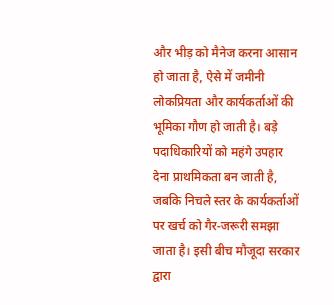और भीड़ को मैनेज करना आसान हो जाता है, ऐसे में जमीनी लोकप्रियता और कार्यकर्ताओं की भूमिका गौण हो जाती है। बड़े पदाधिकारियों को महंगे उपहार देना प्राथमिकता बन जाती है, जबकि निचले स्तर के कार्यकर्ताओं पर खर्च को गैर-जरूरी समझा जाता है। इसी बीच मौजूदा सरकार द्वारा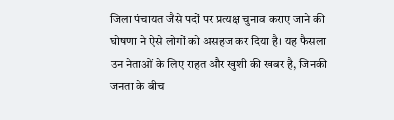जिला पंचायत जैसे पदों पर प्रत्यक्ष चुनाव कराए जाने की घोषणा ने ऐसे लोगों को असहज कर दिया है। यह फैसला उन नेताओं के लिए राहत और खुशी की खबर है, जिनकी जनता के बीच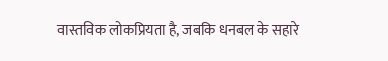वास्तविक लोकप्रियता है, जबकि धनबल के सहारे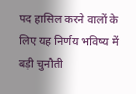पद हासिल करने वालों के लिए यह निर्णय भविष्य में बड़ी चुनौती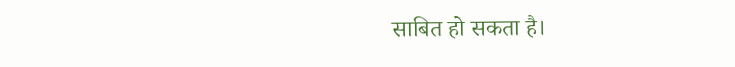साबित हो सकता है।